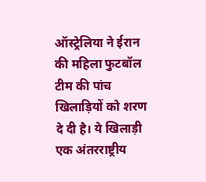ऑस्ट्रेलिया ने ईरान की महिला फुटबॉल टीम की पांच खिलाड़ियों को शरण दे दी है। ये खिलाड़ी एक अंतरराष्ट्रीय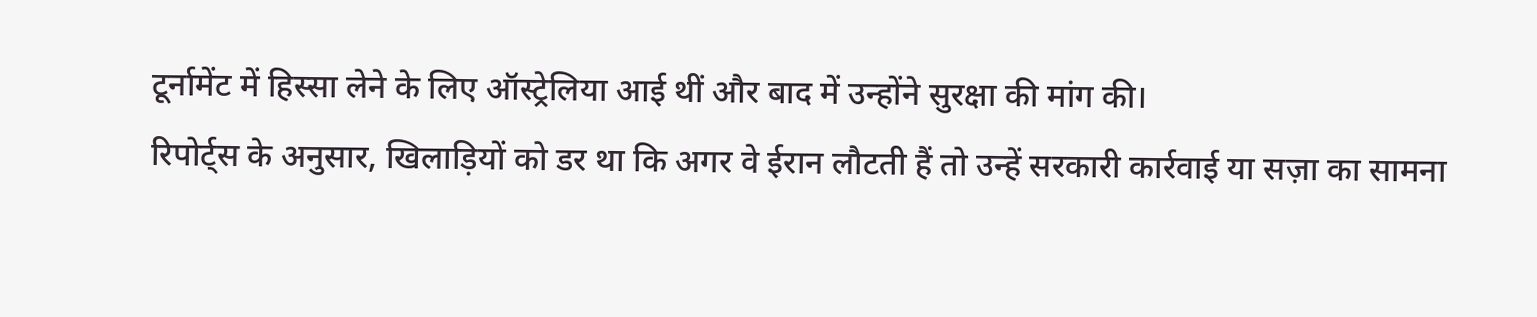टूर्नामेंट में हिस्सा लेने के लिए ऑस्ट्रेलिया आई थीं और बाद में उन्होंने सुरक्षा की मांग की।
रिपोर्ट्स के अनुसार, खिलाड़ियों को डर था कि अगर वे ईरान लौटती हैं तो उन्हें सरकारी कार्रवाई या सज़ा का सामना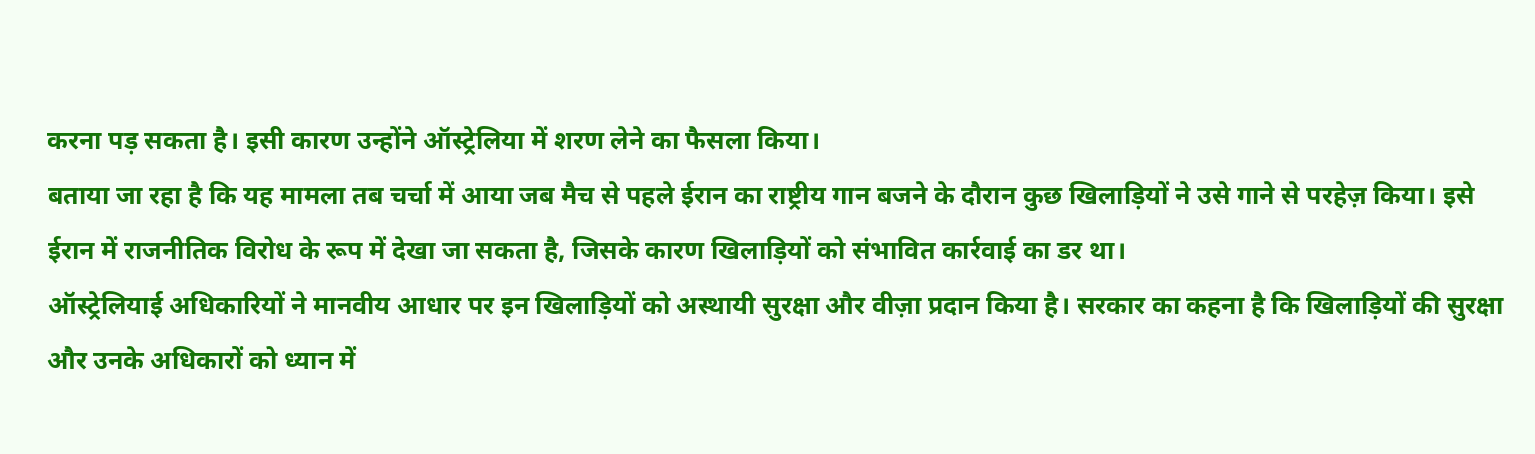करना पड़ सकता है। इसी कारण उन्होंने ऑस्ट्रेलिया में शरण लेने का फैसला किया।
बताया जा रहा है कि यह मामला तब चर्चा में आया जब मैच से पहले ईरान का राष्ट्रीय गान बजने के दौरान कुछ खिलाड़ियों ने उसे गाने से परहेज़ किया। इसे ईरान में राजनीतिक विरोध के रूप में देखा जा सकता है, जिसके कारण खिलाड़ियों को संभावित कार्रवाई का डर था।
ऑस्ट्रेलियाई अधिकारियों ने मानवीय आधार पर इन खिलाड़ियों को अस्थायी सुरक्षा और वीज़ा प्रदान किया है। सरकार का कहना है कि खिलाड़ियों की सुरक्षा और उनके अधिकारों को ध्यान में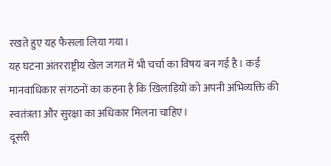रखते हुए यह फैसला लिया गया।
यह घटना अंतरराष्ट्रीय खेल जगत में भी चर्चा का विषय बन गई है। कई मानवाधिकार संगठनों का कहना है कि खिलाड़ियों को अपनी अभिव्यक्ति की स्वतंत्रता और सुरक्षा का अधिकार मिलना चाहिए।
दूसरी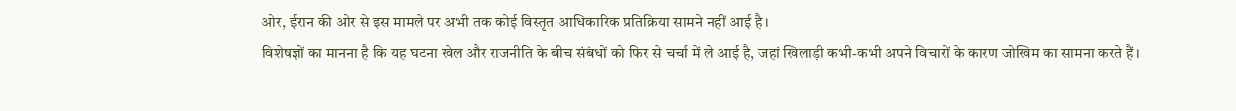ओर, ईरान की ओर से इस मामले पर अभी तक कोई विस्तृत आधिकारिक प्रतिक्रिया सामने नहीं आई है।
विशेषज्ञों का मानना है कि यह घटना खेल और राजनीति के बीच संबंधों को फिर से चर्चा में ले आई है, जहां खिलाड़ी कभी-कभी अपने विचारों के कारण जोखिम का सामना करते हैं।